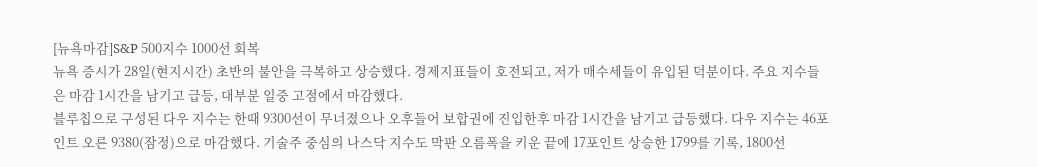[뉴욕마감]S&P 500지수 1000선 회복
뉴욕 증시가 28일(현지시간) 초반의 불안을 극복하고 상승했다. 경제지표들이 호전되고, 저가 매수세들이 유입된 덕분이다. 주요 지수들은 마감 1시간을 남기고 급등, 대부분 일중 고점에서 마감했다.
블루칩으로 구성된 다우 지수는 한때 9300선이 무너졌으나 오후들어 보합권에 진입한후 마감 1시간을 남기고 급등했다. 다우 지수는 46포인트 오른 9380(잠정)으로 마감했다. 기술주 중심의 나스닥 지수도 막판 오름폭을 키운 끝에 17포인트 상승한 1799를 기록, 1800선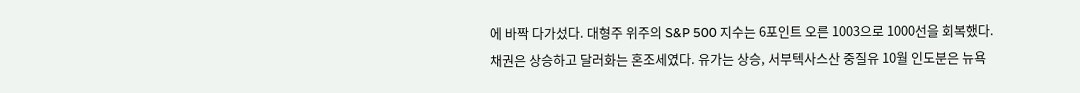에 바짝 다가섰다. 대형주 위주의 S&P 500 지수는 6포인트 오른 1003으로 1000선을 회복했다.
채권은 상승하고 달러화는 혼조세였다. 유가는 상승, 서부텍사스산 중질유 10월 인도분은 뉴욕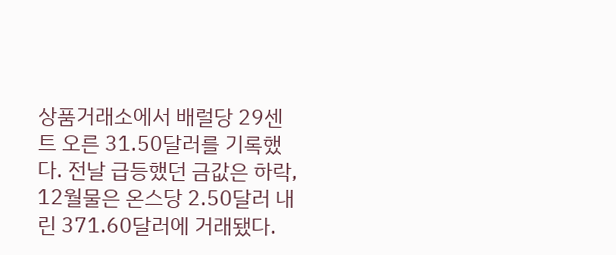상품거래소에서 배럴당 29센트 오른 31.50달러를 기록했다. 전날 급등했던 금값은 하락, 12월물은 온스당 2.50달러 내린 371.60달러에 거래됐다.